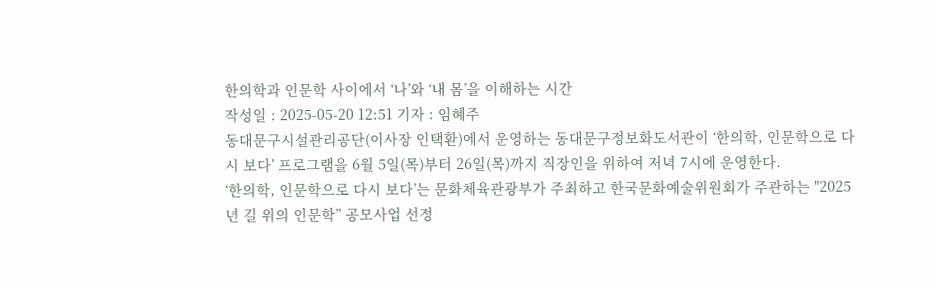한의학과 인문학 사이에서 ‘나’와 ‘내 몸’을 이해하는 시간
작성일 : 2025-05-20 12:51 기자 : 임혜주
동대문구시설관리공단(이사장 인택환)에서 운영하는 동대문구정보화도서관이 ‘한의학, 인문학으로 다시 보다’ 프로그램을 6월 5일(목)부터 26일(목)까지 직장인을 위하여 저녁 7시에 운영한다.
‘한의학, 인문학으로 다시 보다’는 문화체육관광부가 주최하고 한국문화예술위원회가 주관하는 "2025년 길 위의 인문학” 공모사업 선정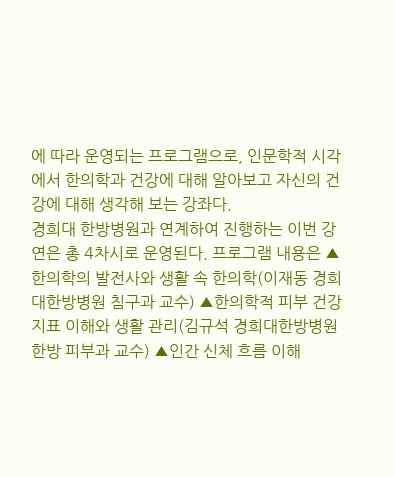에 따라 운영되는 프로그램으로, 인문학적 시각에서 한의학과 건강에 대해 알아보고 자신의 건강에 대해 생각해 보는 강좌다.
경희대 한방병원과 연계하여 진행하는 이번 강연은 총 4차시로 운영된다. 프로그램 내용은 ▲한의학의 발전사와 생활 속 한의학(이재동 경희대한방병원 침구과 교수) ▲한의학적 피부 건강지표 이해와 생활 관리(김규석 경희대한방병원 한방 피부과 교수) ▲인간 신체 흐름 이해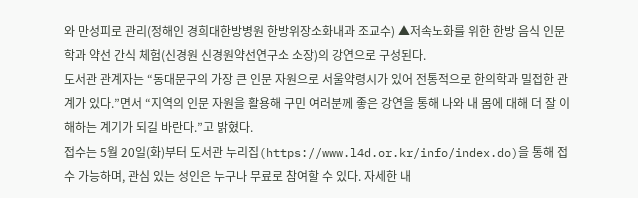와 만성피로 관리(정해인 경희대한방병원 한방위장소화내과 조교수) ▲저속노화를 위한 한방 음식 인문학과 약선 간식 체험(신경원 신경원약선연구소 소장)의 강연으로 구성된다.
도서관 관계자는 “동대문구의 가장 큰 인문 자원으로 서울약령시가 있어 전통적으로 한의학과 밀접한 관계가 있다.”면서 “지역의 인문 자원을 활용해 구민 여러분께 좋은 강연을 통해 나와 내 몸에 대해 더 잘 이해하는 계기가 되길 바란다.”고 밝혔다.
접수는 5월 20일(화)부터 도서관 누리집(https://www.l4d.or.kr/info/index.do)을 통해 접수 가능하며, 관심 있는 성인은 누구나 무료로 참여할 수 있다. 자세한 내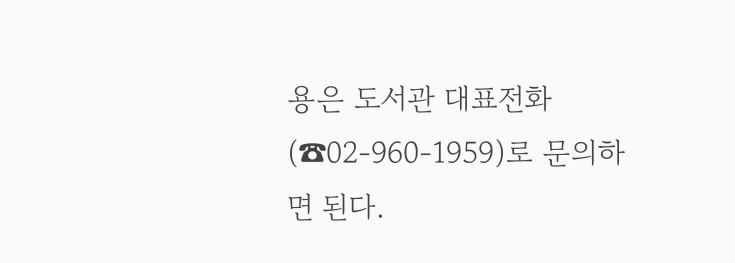용은 도서관 대표전화(☎02-960-1959)로 문의하면 된다.